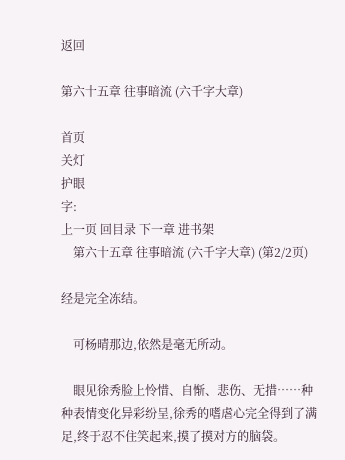返回

第六十五章 往事暗流 (六千字大章)

首页
关灯
护眼
字:
上一页 回目录 下一章 进书架
    第六十五章 往事暗流 (六千字大章) (第2/2页)

经是完全冻结。

    可杨晴那边,依然是毫无所动。

    眼见徐秀脸上怜惜、自惭、悲伤、无措……种种表情变化异彩纷呈,徐秀的嗜虐心完全得到了满足,终于忍不住笑起来,摸了摸对方的脑袋。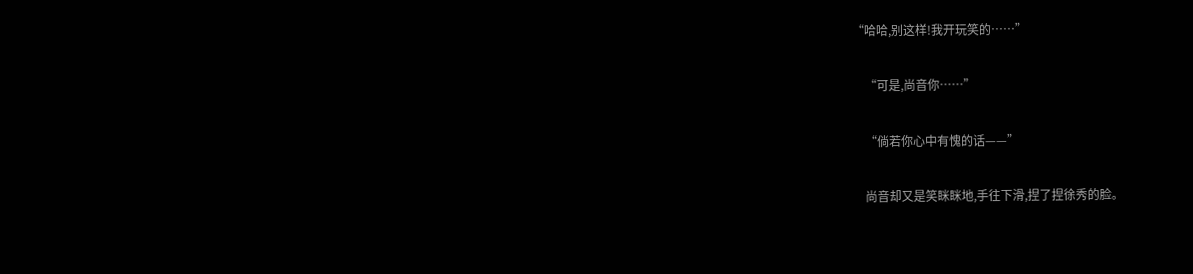“哈哈,别这样!我开玩笑的……”

    “可是,尚音你……”

    “倘若你心中有愧的话——”

    尚音却又是笑眯眯地,手往下滑,捏了捏徐秀的脸。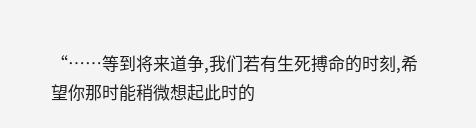“……等到将来道争,我们若有生死搏命的时刻,希望你那时能稍微想起此时的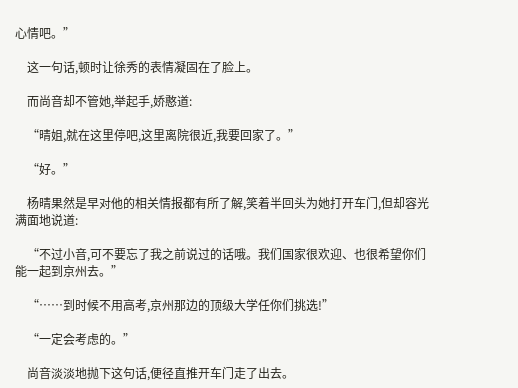心情吧。”

    这一句话,顿时让徐秀的表情凝固在了脸上。

    而尚音却不管她,举起手,娇憨道:

    “晴姐,就在这里停吧,这里离院很近,我要回家了。”

    “好。”

    杨晴果然是早对他的相关情报都有所了解,笑着半回头为她打开车门,但却容光满面地说道:

    “不过小音,可不要忘了我之前说过的话哦。我们国家很欢迎、也很希望你们能一起到京州去。”

    “……到时候不用高考,京州那边的顶级大学任你们挑选!”

    “一定会考虑的。”

    尚音淡淡地抛下这句话,便径直推开车门走了出去。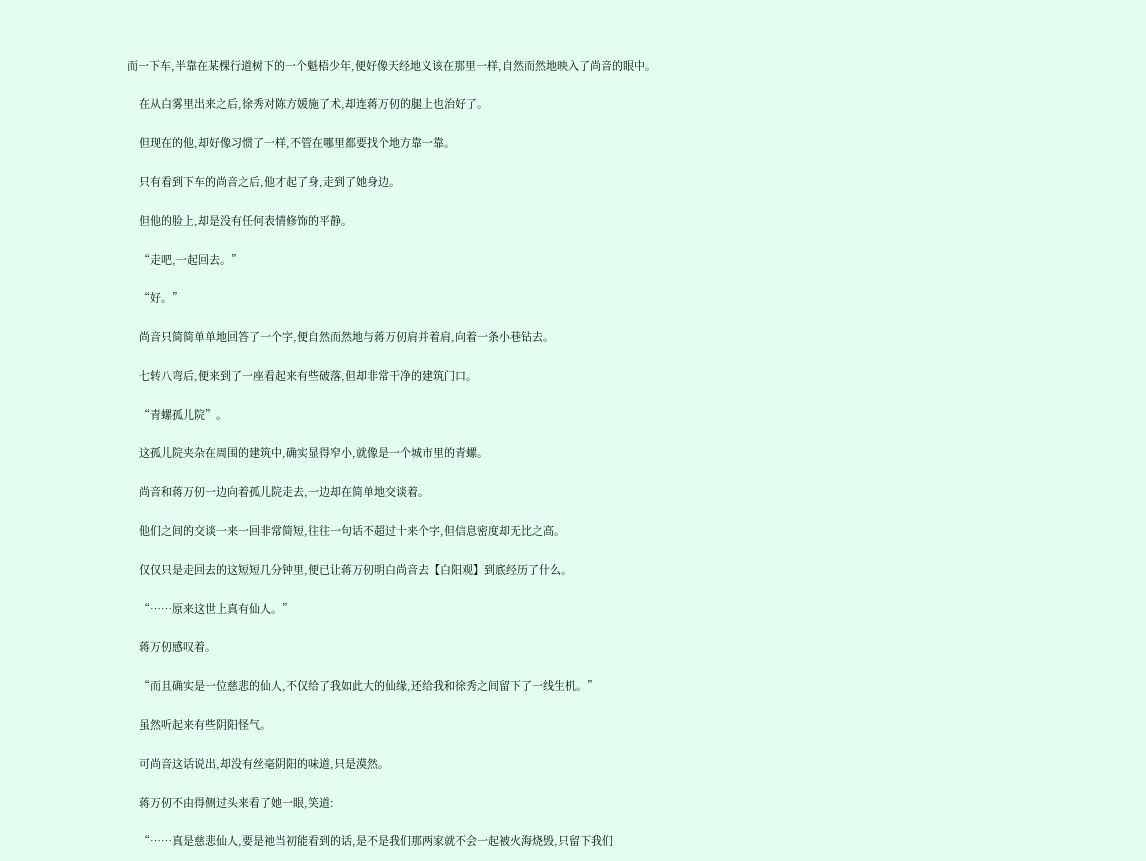而一下车,半靠在某棵行道树下的一个魁梧少年,便好像天经地义该在那里一样,自然而然地映入了尚音的眼中。

    在从白雾里出来之后,徐秀对陈方媛施了术,却连蒋万仞的腿上也治好了。

    但现在的他,却好像习惯了一样,不管在哪里都要找个地方靠一靠。

    只有看到下车的尚音之后,他才起了身,走到了她身边。

    但他的脸上,却是没有任何表情修饰的平静。

    “走吧,一起回去。”

    “好。”

    尚音只简简单单地回答了一个字,便自然而然地与蒋万仞肩并着肩,向着一条小巷钻去。

    七转八弯后,便来到了一座看起来有些破落,但却非常干净的建筑门口。

    “青螺孤儿院”。

    这孤儿院夹杂在周围的建筑中,确实显得窄小,就像是一个城市里的青螺。

    尚音和蒋万仞一边向着孤儿院走去,一边却在简单地交谈着。

    他们之间的交谈一来一回非常简短,往往一句话不超过十来个字,但信息密度却无比之高。

    仅仅只是走回去的这短短几分钟里,便已让蒋万仞明白尚音去【白阳观】到底经历了什么。

    “……原来这世上真有仙人。”

    蒋万仞感叹着。

    “而且确实是一位慈悲的仙人,不仅给了我如此大的仙缘,还给我和徐秀之间留下了一线生机。”

    虽然听起来有些阴阳怪气。

    可尚音这话说出,却没有丝毫阴阳的味道,只是漠然。

    蒋万仞不由得侧过头来看了她一眼,笑道:

    “……真是慈悲仙人,要是祂当初能看到的话,是不是我们那两家就不会一起被火海烧毁,只留下我们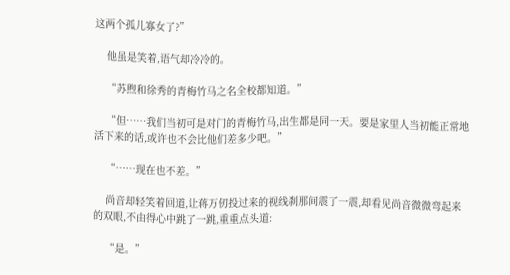这两个孤儿寡女了?”

    他虽是笑着,语气却冷冷的。

    “苏煦和徐秀的青梅竹马之名全校都知道。”

    “但……我们当初可是对门的青梅竹马,出生都是同一天。要是家里人当初能正常地活下来的话,或许也不会比他们差多少吧。”

    “……现在也不差。”

    尚音却轻笑着回道,让蒋万仞投过来的视线刹那间震了一震,却看见尚音微微弯起来的双眼,不由得心中跳了一跳,重重点头道:

    “是。”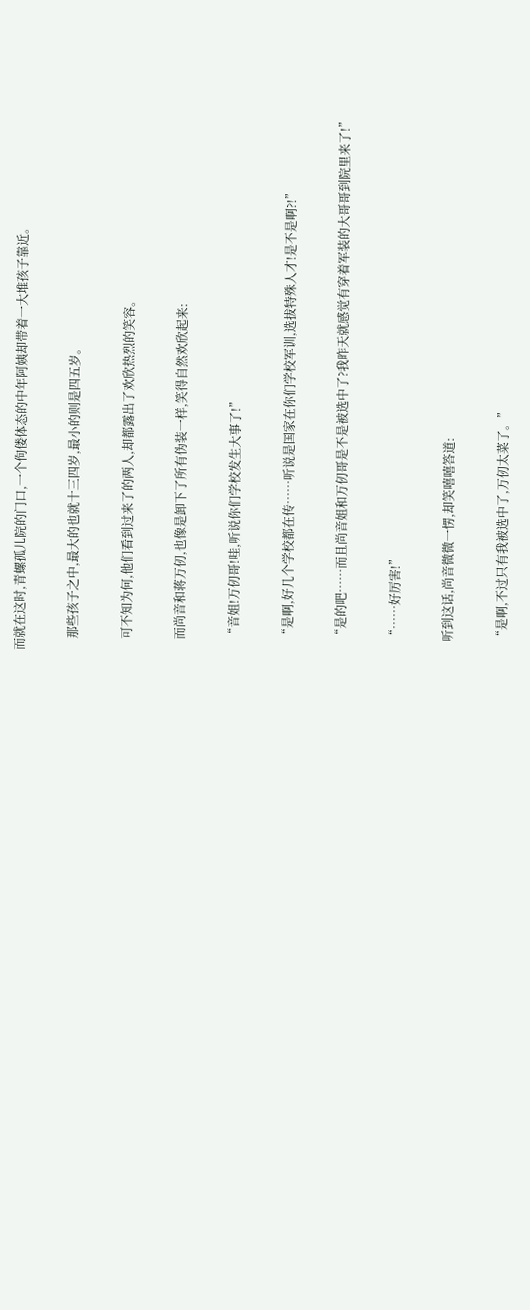而就在这时,青螺孤儿院的门口,一个佝偻体态的中年阿姨却带着一大堆孩子靠近。

    那些孩子之中,最大的也就十三四岁,最小的则是四五岁。

    可不知为何,他们看到过来了的两人,却都露出了欢欣热烈的笑容。

    而尚音和蒋万仞,也像是卸下了所有伪装一样,笑得自然欢欣起来:

    “音姐!万仞哥!哇,听说你们学校发生大事了!”

    “是啊,好几个学校都在传……听说是国家在你们学校军训,选拔特殊人才!是不是啊?!”

    “是的吧……而且尚音姐和万仞哥是不是被选中了?我昨天就感觉有穿着军装的大哥哥到院里来了!”

    “……好厉害!”

    听到这话,尚音微微一愣,却笑嘻嘻答道:

    “是啊,不过只有我被选中了,万仞太菜了。”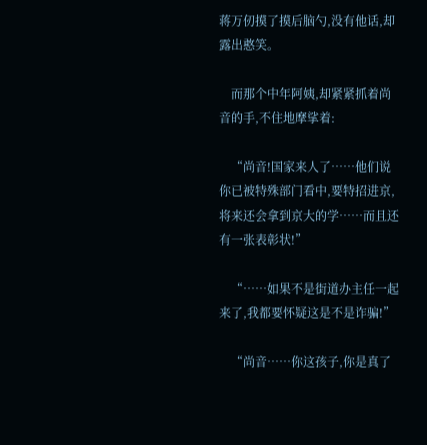蒋万仞摸了摸后脑勺,没有他话,却露出憨笑。

    而那个中年阿姨,却紧紧抓着尚音的手,不住地摩挲着:

    “尚音!国家来人了……他们说你已被特殊部门看中,要特招进京,将来还会拿到京大的学……而且还有一张表彰状!”

    “……如果不是街道办主任一起来了,我都要怀疑这是不是诈骗!”

    “尚音……你这孩子,你是真了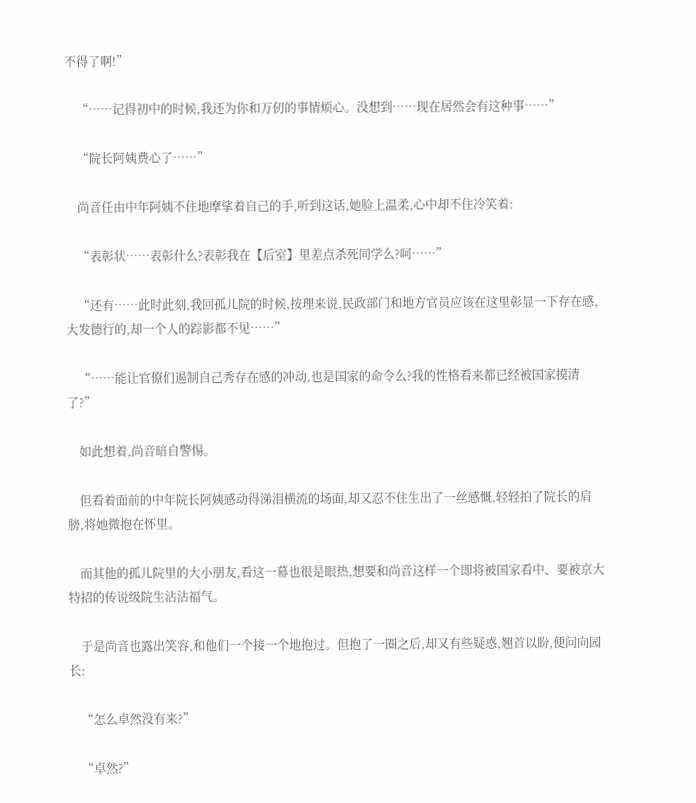不得了啊!”

    “……记得初中的时候,我还为你和万仞的事情烦心。没想到……现在居然会有这种事……”

    “院长阿姨费心了……”

    尚音任由中年阿姨不住地摩挲着自己的手,听到这话,她脸上温柔,心中却不住冷笑着:

    “表彰状……表彰什么?表彰我在【后室】里差点杀死同学么?呵……”

    “还有……此时此刻,我回孤儿院的时候,按理来说,民政部门和地方官员应该在这里彰显一下存在感,大发德行的,却一个人的踪影都不见……”

    “……能让官僚们遏制自己秀存在感的冲动,也是国家的命令么?我的性格看来都已经被国家摸清了?”

    如此想着,尚音暗自警惕。

    但看着面前的中年院长阿姨感动得涕泪横流的场面,却又忍不住生出了一丝感慨,轻轻拍了院长的肩膀,将她微抱在怀里。

    而其他的孤儿院里的大小朋友,看这一幕也很是眼热,想要和尚音这样一个即将被国家看中、要被京大特招的传说级院生沾沾福气。

    于是尚音也露出笑容,和他们一个接一个地抱过。但抱了一圈之后,却又有些疑惑,翘首以盼,便问向园长:

    “怎么卓然没有来?”

    “卓然?”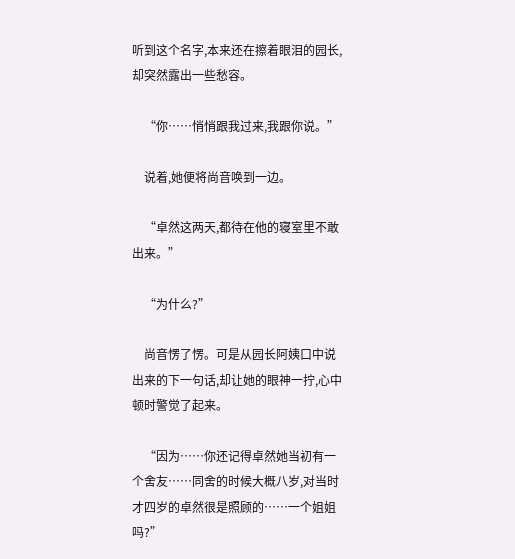听到这个名字,本来还在擦着眼泪的园长,却突然露出一些愁容。

    “你……悄悄跟我过来,我跟你说。”

    说着,她便将尚音唤到一边。

    “卓然这两天,都待在他的寝室里不敢出来。”

    “为什么?”

    尚音愣了愣。可是从园长阿姨口中说出来的下一句话,却让她的眼神一拧,心中顿时警觉了起来。

    “因为……你还记得卓然她当初有一个舍友……同舍的时候大概八岁,对当时才四岁的卓然很是照顾的……一个姐姐吗?”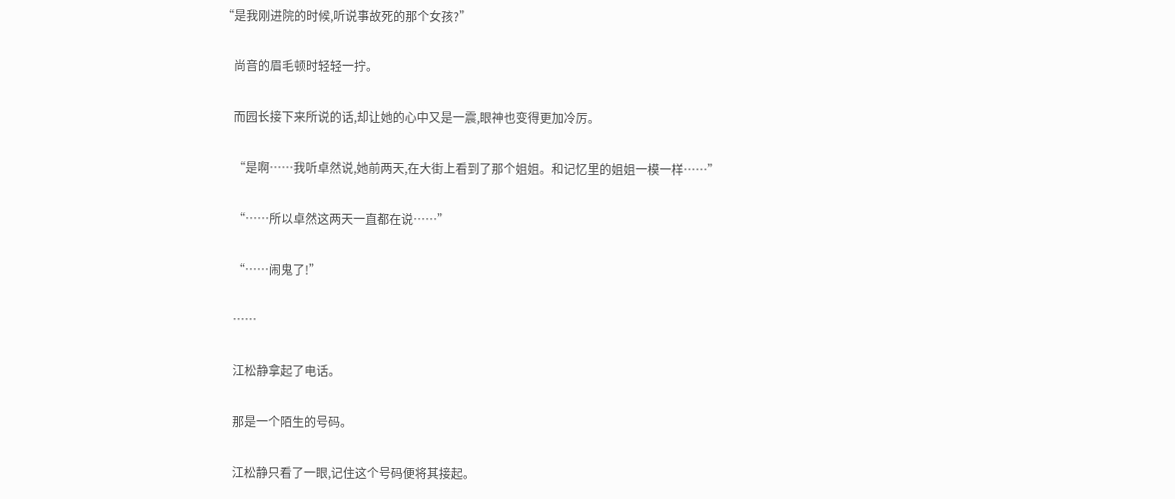“是我刚进院的时候,听说事故死的那个女孩?”

    尚音的眉毛顿时轻轻一拧。

    而园长接下来所说的话,却让她的心中又是一震,眼神也变得更加冷厉。

    “是啊……我听卓然说,她前两天,在大街上看到了那个姐姐。和记忆里的姐姐一模一样……”

    “……所以卓然这两天一直都在说……”

    “……闹鬼了!”

    ……

    江松静拿起了电话。

    那是一个陌生的号码。

    江松静只看了一眼,记住这个号码便将其接起。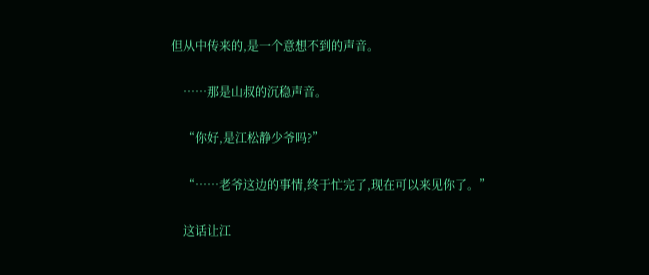但从中传来的,是一个意想不到的声音。

    ……那是山叔的沉稳声音。

    “你好,是江松静少爷吗?”

    “……老爷这边的事情,终于忙完了,现在可以来见你了。”

    这话让江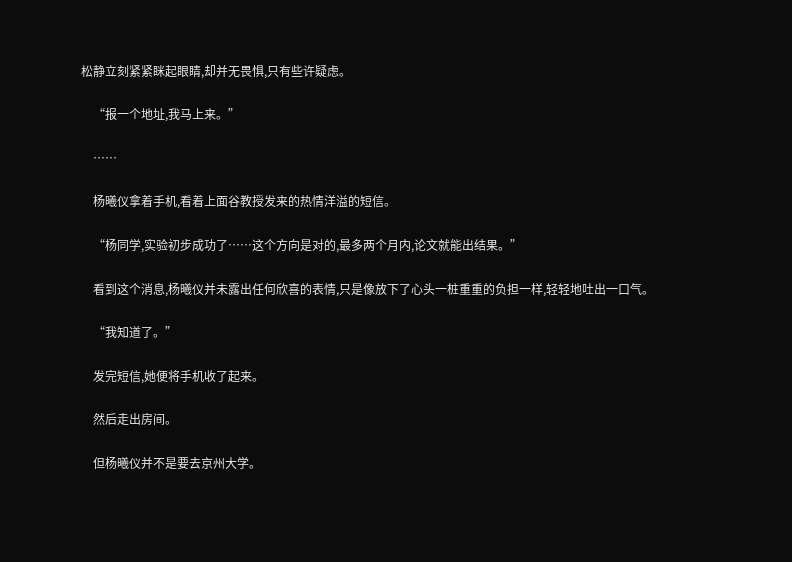松静立刻紧紧眯起眼睛,却并无畏惧,只有些许疑虑。

    “报一个地址,我马上来。”

    ……

    杨曦仪拿着手机,看着上面谷教授发来的热情洋溢的短信。

    “杨同学,实验初步成功了……这个方向是对的,最多两个月内,论文就能出结果。”

    看到这个消息,杨曦仪并未露出任何欣喜的表情,只是像放下了心头一桩重重的负担一样,轻轻地吐出一口气。

    “我知道了。”

    发完短信,她便将手机收了起来。

    然后走出房间。

    但杨曦仪并不是要去京州大学。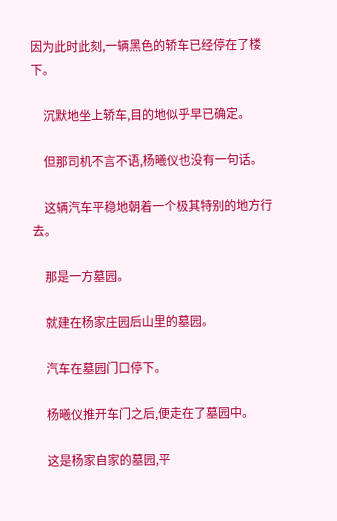因为此时此刻,一辆黑色的轿车已经停在了楼下。

    沉默地坐上轿车,目的地似乎早已确定。

    但那司机不言不语,杨曦仪也没有一句话。

    这辆汽车平稳地朝着一个极其特别的地方行去。

    那是一方墓园。

    就建在杨家庄园后山里的墓园。

    汽车在墓园门口停下。

    杨曦仪推开车门之后,便走在了墓园中。

    这是杨家自家的墓园,平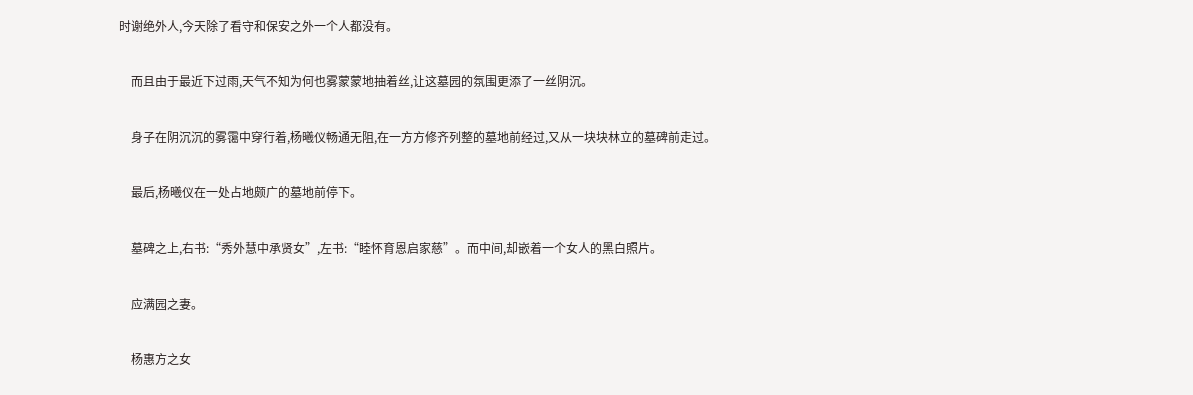时谢绝外人,今天除了看守和保安之外一个人都没有。

    而且由于最近下过雨,天气不知为何也雾蒙蒙地抽着丝,让这墓园的氛围更添了一丝阴沉。

    身子在阴沉沉的雾霭中穿行着,杨曦仪畅通无阻,在一方方修齐列整的墓地前经过,又从一块块林立的墓碑前走过。

    最后,杨曦仪在一处占地颇广的墓地前停下。

    墓碑之上,右书:“秀外慧中承贤女”,左书:“睦怀育恩启家慈”。而中间,却嵌着一个女人的黑白照片。

    应满园之妻。

    杨惠方之女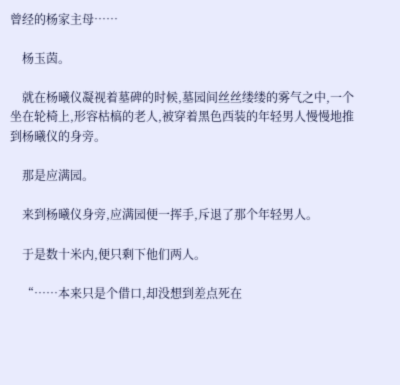曾经的杨家主母……

    杨玉茵。

    就在杨曦仪凝视着墓碑的时候,墓园间丝丝缕缕的雾气之中,一个坐在轮椅上,形容枯槁的老人,被穿着黑色西装的年轻男人慢慢地推到杨曦仪的身旁。

    那是应满园。

    来到杨曦仪身旁,应满园便一挥手,斥退了那个年轻男人。

    于是数十米内,便只剩下他们两人。

    “……本来只是个借口,却没想到差点死在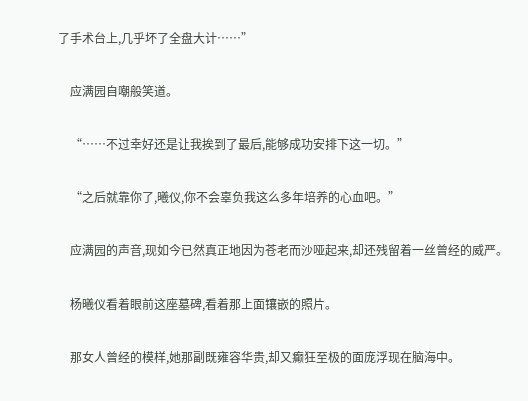了手术台上,几乎坏了全盘大计……”

    应满园自嘲般笑道。

    “……不过幸好还是让我挨到了最后,能够成功安排下这一切。”

    “之后就靠你了,曦仪,你不会辜负我这么多年培养的心血吧。”

    应满园的声音,现如今已然真正地因为苍老而沙哑起来,却还残留着一丝曾经的威严。

    杨曦仪看着眼前这座墓碑,看着那上面镶嵌的照片。

    那女人曾经的模样,她那副既雍容华贵,却又癫狂至极的面庞浮现在脑海中。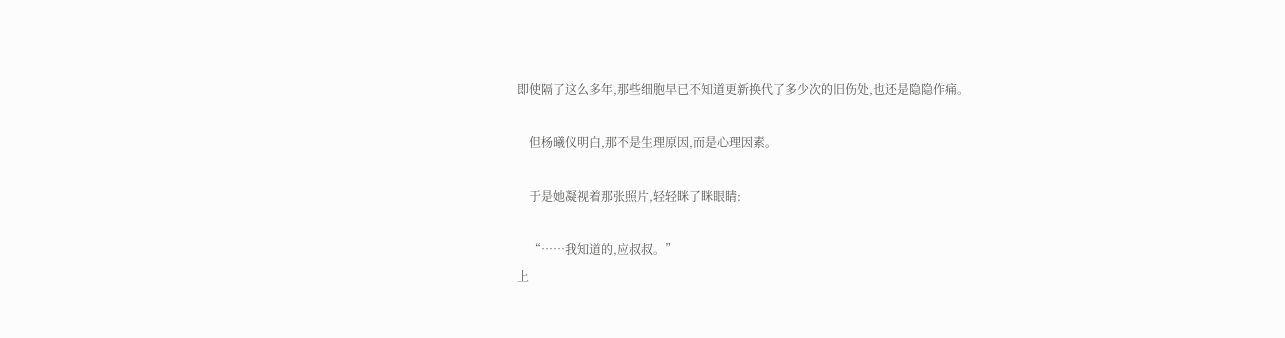即使隔了这么多年,那些细胞早已不知道更新换代了多少次的旧伤处,也还是隐隐作痛。

    但杨曦仪明白,那不是生理原因,而是心理因素。

    于是她凝视着那张照片,轻轻眯了眯眼睛:

    “……我知道的,应叔叔。”
上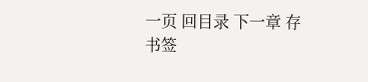一页 回目录 下一章 存书签